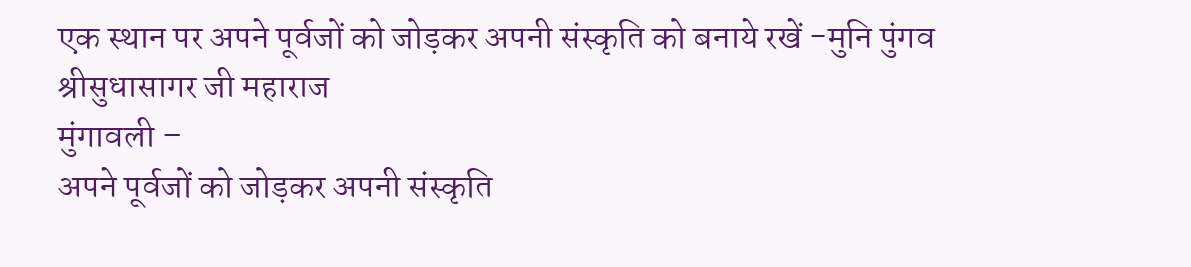एक स्थान पर अपने पूर्वजों को जोड़कर अपनी संस्कृति को बनाये रखें -मुनि पुंगव श्रीसुधासागर जी महाराज
मुंगावली –
अपने पूर्वजों को जोड़कर अपनी संस्कृति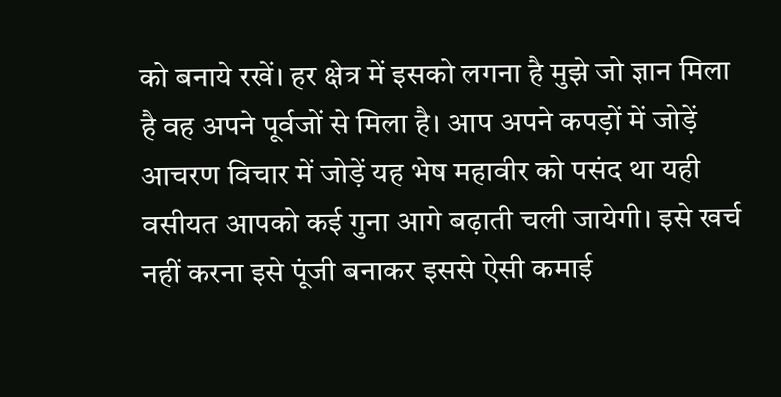को बनाये रखें। हर क्षेत्र में इसको लगना है मुझे जो ज्ञान मिला है वह अपने पूर्वजों से मिला है। आप अपने कपड़ों में जोड़ें आचरण विचार में जोड़ें यह भेष महावीर को पसंद था यही वसीयत आपको कई गुना आगे बढ़ाती चली जायेगी। इसे खर्च नहीं करना इसे पूंजी बनाकर इससे ऐसी कमाई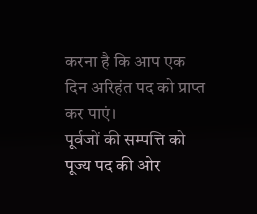करना है कि आप एक दिन अरिहंत पद को प्राप्त कर पाएं।
पूर्वजों की सम्पत्ति को पूज्य पद की ओर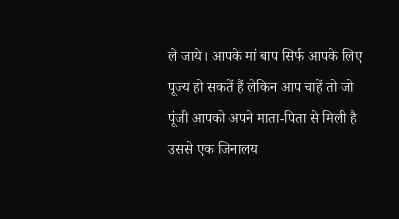ले जाये। आपके मां बाप सिर्फ आपके लिए पूज्य हो सकतें हैं लेकिन आप चाहें तो जो पूंजी आपको अपने माता-पिता से मिली है उससे एक जिनालय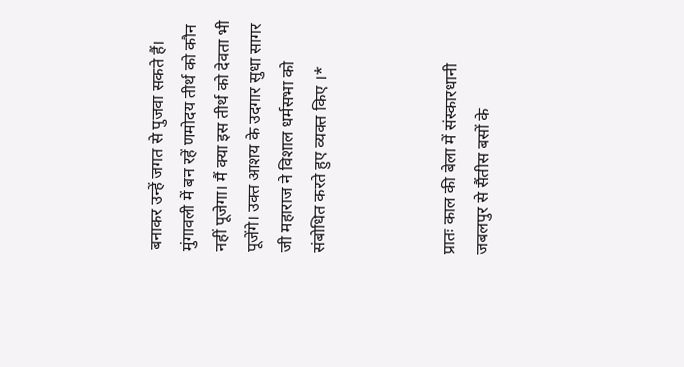बनाकर उन्हें जगत से पुजवा सकते हैं। मुंगावली में बन रहें णमोदय तीर्थ को कौन नहीं पूजेगा। मैं क्या इस तीर्थ को देवता भी पूजेंगे। उक्त आशय के उदगार सुधा सागर जी महाराज ने विशाल धर्मसभा को संबोधित करते हुए व्यक्त किए ।*



प्रातः काल की बेला में संस्कारधानी जबलपुर से सैंतीस बसों के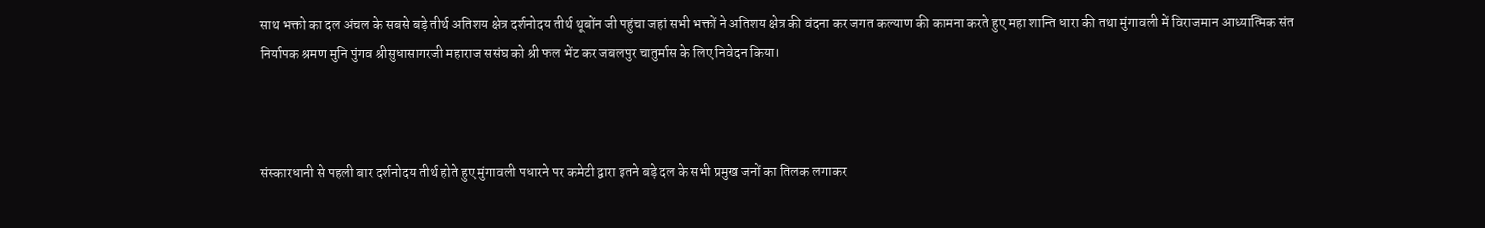साथ भक्तो का दल अंचल के सबसे बड़े तीर्थ अतिशय क्षेत्र दर्शनोदय तीर्थ थूबोंन जी पहुंचा जहां सभी भक्तों ने अतिशय क्षेत्र की वंदना कर जगत कल्याण की कामना करते हुए महा शान्ति धारा की तथा मुंगावली में विराजमान आध्यात्मिक संत निर्यापक श्रमण मुनि पुंगव श्रीसुधासागरजी महाराज ससंघ को श्री फल भेंट कर जबलपुर चातुर्मास के लिए निवेदन किया।



संस्कारधानी से पहली बार दर्शनोदय तीर्थ होते हुए मुंगावली पधारने पर कमेटी द्वारा इतने बड़े दल के सभी प्रमुख जनों का तिलक लगाकर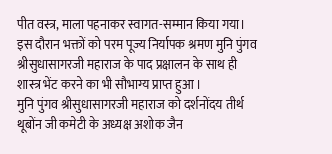पीत वस्त्र, माला पहनाकर स्वागत-सम्मान किया गया। इस दौरान भक्तों को परम पूज्य निर्यापक श्रमण मुनि पुंगव श्रीसुधासागरजी महाराज के पाद प्रक्षालन के साथ ही शास्त्र भेंट करने का भी सौभाग्य प्राप्त हुआ ।
मुनि पुंगव श्रीसुधासागरजी महाराज को दर्शनोंदय तीर्थ थूबोंन जी कमेटी के अध्यक्ष अशोक जैन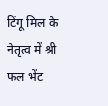टिंगू मिल के नेतृत्व में श्री फल भेंट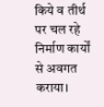किये व तीर्थ पर चल रहे निर्माण कार्यों से अवगत कराया।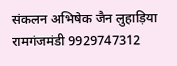संकलन अभिषेक जैन लुहाड़िया रामगंजमंडी 9929747312